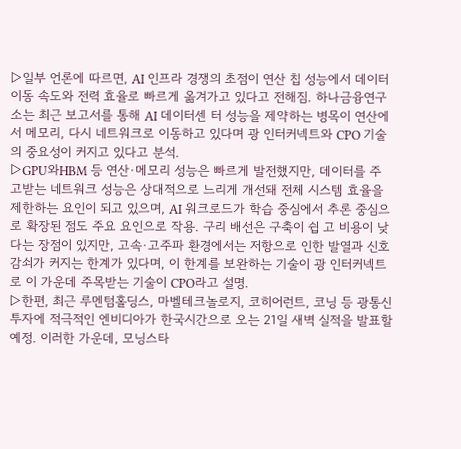▷일부 언론에 따르면, AI 인프라 경쟁의 초점이 연산 칩 성능에서 데이터 이동 속도와 전력 효율로 빠르게 옮겨가고 있다고 전해짐. 하나금융연구소는 최근 보고서를 통해 AI 데이터센 터 성능을 제약하는 병목이 연산에서 메모리, 다시 네트워크로 이동하고 있다며 광 인터커넥트와 CPO 기술의 중요성이 커지고 있다고 분석.
▷GPU와HBM 등 연산·메모리 성능은 빠르게 발전했지만, 데이터를 주고받는 네트워크 성능은 상대적으로 느리게 개선돼 전체 시스템 효율을 제한하는 요인이 되고 있으며, AI 워크로드가 학습 중심에서 추론 중심으로 확장된 점도 주요 요인으로 작용. 구리 배선은 구축이 쉽 고 비용이 낮다는 장점이 있지만, 고속·고주파 환경에서는 저항으로 인한 발열과 신호 감쇠가 커지는 한계가 있다며, 이 한계를 보완하는 기술이 광 인터커넥트로 이 가운데 주목받는 기술이 CPO라고 설명.
▷한편, 최근 루멘텀홀딩스, 마벨테크놀로지, 코히어런트, 코닝 등 광통신 투자에 적극적인 엔비디아가 한국시간으로 오는 21일 새벽 실적을 발표할 예정. 이러한 가운데, 모닝스타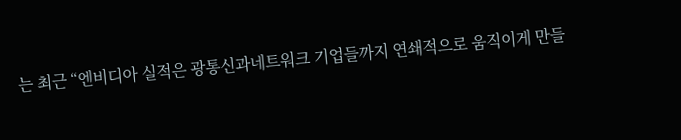는 최근 “엔비디아 실적은 광통신과네트워크 기업들까지 연쇄적으로 움직이게 만들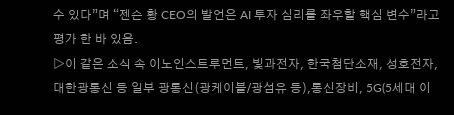수 있다”며 “젠슨 황 CEO의 발언은 AI 투자 심리를 좌우할 핵심 변수”라고 평가 한 바 있음.
▷이 같은 소식 속 이노인스트루먼트, 빛과전자, 한국첨단소재, 성호전자, 대한광통신 등 일부 광통신(광케이블/광섬유 등),통신장비, 5G(5세대 이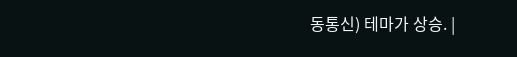동통신) 테마가 상승. |